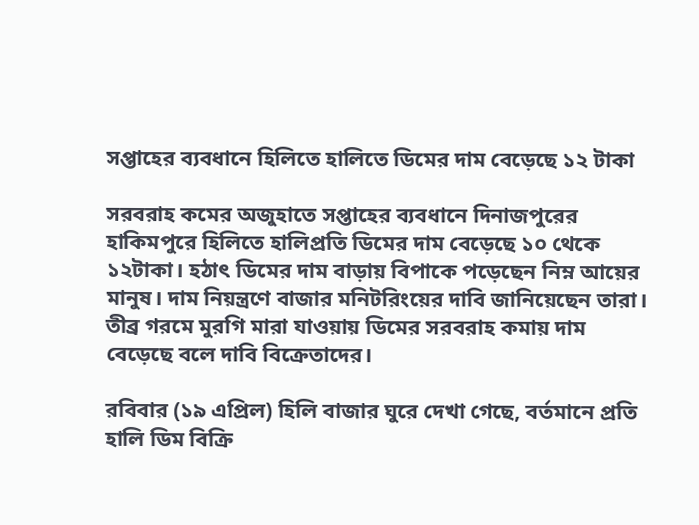সপ্তাহের ব্যবধানে হিলিতে হালিতে ডিমের দাম বেড়েছে ১২ টাকা

সরবরাহ কমের অজুহাতে সপ্তাহের ব্যবধানে দিনাজপুরের হাকিমপুরে হিলিতে হালিপ্রতি ডিমের দাম বেড়েছে ১০ থেকে ১২টাকা। হঠাৎ ডিমের দাম বাড়ায় বিপাকে পড়েছেন নিম্ন আয়ের মানুষ। দাম নিয়ন্ত্রণে বাজার মনিটরিংয়ের দাবি জানিয়েছেন তারা। তীব্র গরমে মুরগি মারা যাওয়ায় ডিমের সরবরাহ কমায় দাম বেড়েছে বলে দাবি বিক্রেতাদের।

রবিবার (১৯ এপ্রিল) হিলি বাজার ঘুরে দেখা গেছে, বর্তমানে প্রতি হালি ডিম বিক্রি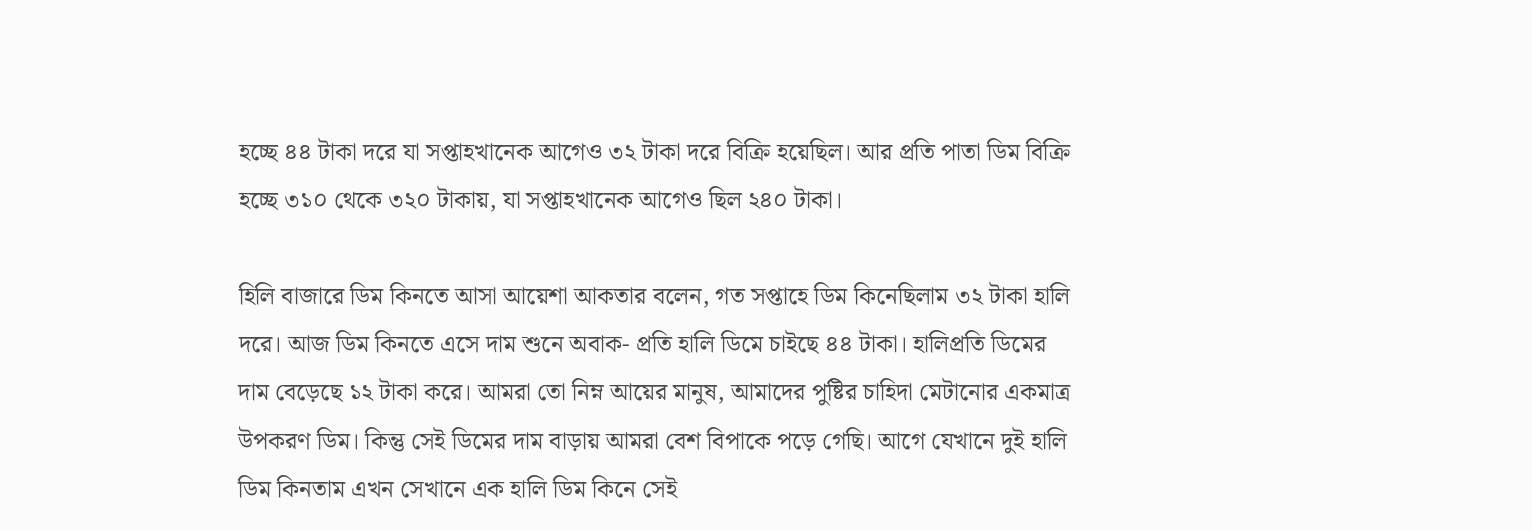হচ্ছে ৪৪ টাকা দরে যা সপ্তাহখানেক আগেও ৩২ টাকা দরে বিক্রি হয়েছিল। আর প্রতি পাতা ডিম বিক্রি হচ্ছে ৩১০ থেকে ৩২০ টাকায়, যা সপ্তাহখানেক আগেও ছিল ২৪০ টাকা।

হিলি বাজারে ডিম কিনতে আসা আয়েশা আকতার বলেন, গত সপ্তাহে ডিম কিনেছিলাম ৩২ টাকা হালি দরে। আজ ডিম কিনতে এসে দাম শুনে অবাক- প্রতি হালি ডিমে চাইছে ৪৪ টাকা। হালিপ্রতি ডিমের দাম বেড়েছে ১২ টাকা করে। আমরা তো নিম্ন আয়ের মানুষ, আমাদের পুষ্টির চাহিদা মেটানোর একমাত্র উপকরণ ডিম। কিন্তু সেই ডিমের দাম বাড়ায় আমরা বেশ বিপাকে পড়ে গেছি। আগে যেখানে দুই হালি ডিম কিনতাম এখন সেখানে এক হালি ডিম কিনে সেই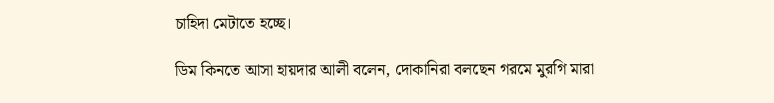চাহিদা মেটাতে হচ্ছে।

ডিম কিনতে আসা হায়দার আলী বলেন, দোকানিরা বলছেন গরমে মুরগি মারা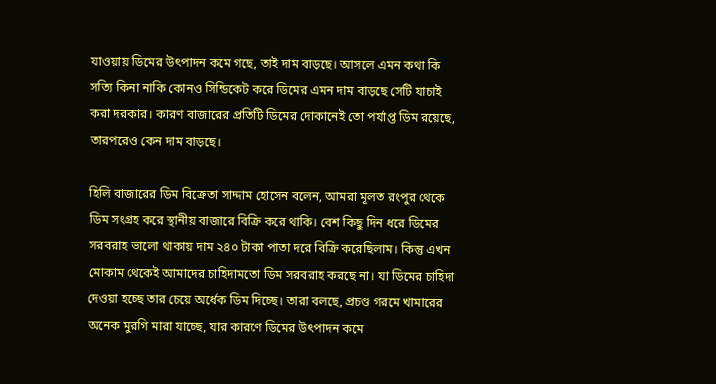যাওয়ায় ডিমের উৎপাদন কমে গছে, তাই দাম বাড়ছে। আসলে এমন কথা কি সত্যি কিনা নাকি কোনও সিন্ডিকেট করে ডিমের এমন দাম বাড়ছে সেটি যাচাই করা দরকার। কারণ বাজারের প্রতিটি ডিমের দোকানেই তো পর্যাপ্ত ডিম রয়েছে, তারপরেও কেন দাম বাড়ছে।

হিলি বাজারের ডিম বিক্রেতা সাদ্দাম হোসেন বলেন, আমরা মূলত রংপুর থেকে ডিম সংগ্রহ করে স্থানীয় বাজারে বিক্রি করে থাকি। বেশ কিছু দিন ধরে ডিমের সরবরাহ ভালো থাকায় দাম ২৪০ টাকা পাতা দরে বিক্রি করেছিলাম। কিন্তু এখন মোকাম থেকেই আমাদের চাহিদামতো ডিম সরবরাহ করছে না। যা ডিমের চাহিদা দেওয়া হচ্ছে তার চেয়ে অর্ধেক ডিম দিচ্ছে। তারা বলছে, প্রচণ্ড গরমে খামারের অনেক মুরগি মারা যাচ্ছে, যার কারণে ডিমের উৎপাদন কমে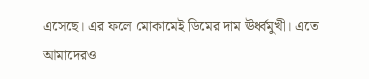এসেছে। এর ফলে মোকামেই ডিমের দাম ঊর্ধ্বমুখী। এতে আমাদেরও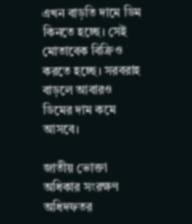এখন বাড়তি দামে ডিম কিনতে হচ্ছে। সেই মোতাবেক বিক্রিও করতে হচ্ছে। সরবরাহ বাড়লে আবারও ডিমের দাম কমে আসবে।

জাতীয় ভোক্তা অধিকার সংরক্ষণ অধিদফতর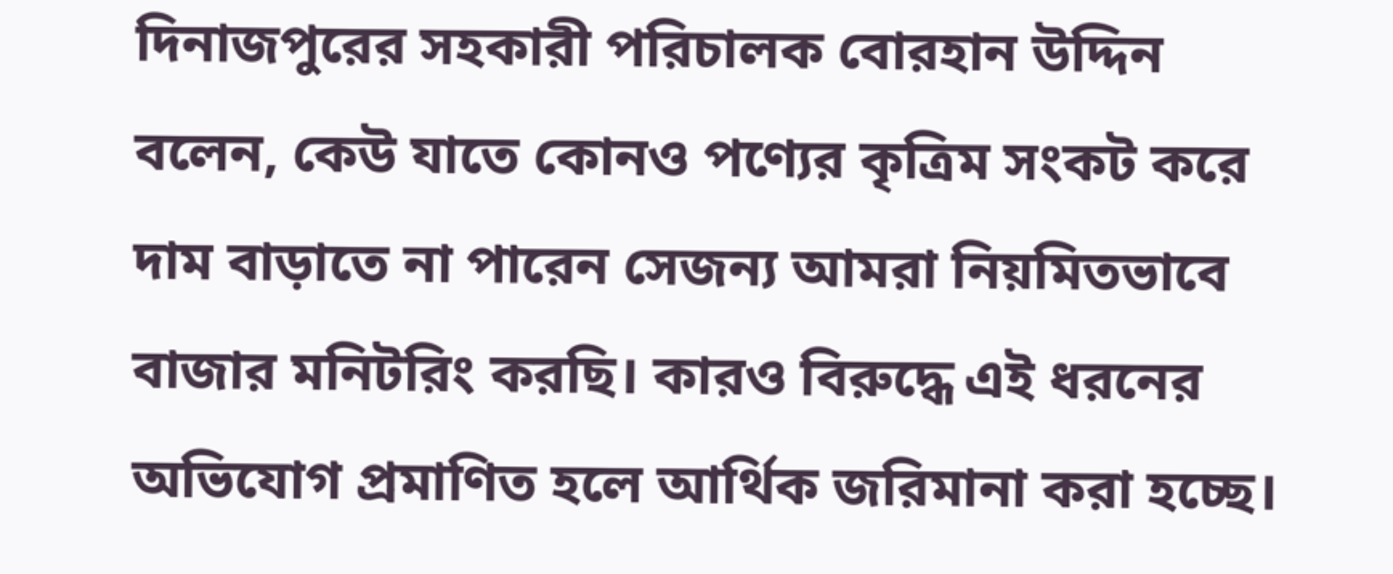দিনাজপুরের সহকারী পরিচালক বোরহান উদ্দিন বলেন, কেউ যাতে কোনও পণ্যের কৃত্রিম সংকট করে দাম বাড়াতে না পারেন সেজন্য আমরা নিয়মিতভাবে বাজার মনিটরিং করছি। কারও বিরুদ্ধে এই ধরনের অভিযোগ প্রমাণিত হলে আর্থিক জরিমানা করা হচ্ছে।